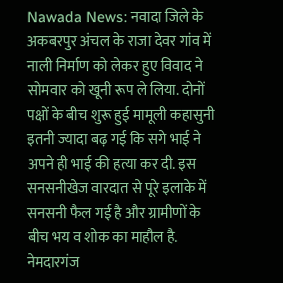Nawada News: नवादा जिले के अकबरपुर अंचल के राजा देवर गांव में नाली निर्माण को लेकर हुए विवाद ने सोमवार को खूनी रूप ले लिया. दोनों पक्षों के बीच शुरू हुई मामूली कहासुनी इतनी ज्यादा बढ़ गई कि सगे भाई ने अपने ही भाई की हत्या कर दी. इस सनसनीखेज वारदात से पूरे इलाके में सनसनी फैल गई है और ग्रामीणों के बीच भय व शोक का माहौल है. नेमदारगंज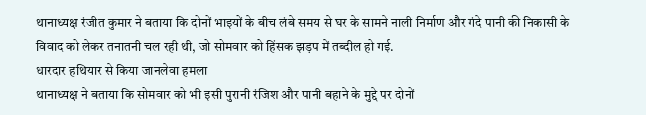थानाध्यक्ष रंजीत कुमार ने बताया कि दोनों भाइयों के बीच लंबे समय से घर के सामने नाली निर्माण और गंदे पानी की निकासी के विवाद को लेकर तनातनी चल रही थी, जो सोमवार को हिंसक झड़प में तब्दील हो गई.
धारदार हथियार से किया जानलेवा हमला
थानाध्यक्ष ने बताया कि सोमवार को भी इसी पुरानी रंजिश और पानी बहाने के मुद्दे पर दोनों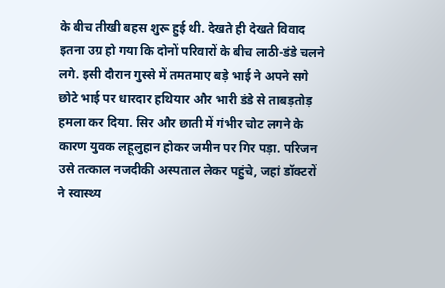के बीच तीखी बहस शुरू हुई थी. देखते ही देखते विवाद इतना उग्र हो गया कि दोनों परिवारों के बीच लाठी-डंडे चलने लगे. इसी दौरान गुस्से में तमतमाए बड़े भाई ने अपने सगे छोटे भाई पर धारदार हथियार और भारी डंडे से ताबड़तोड़ हमला कर दिया. सिर और छाती में गंभीर चोट लगने के कारण युवक लहूलुहान होकर जमीन पर गिर पड़ा. परिजन उसे तत्काल नजदीकी अस्पताल लेकर पहुंचे, जहां डॉक्टरों ने स्वास्थ्य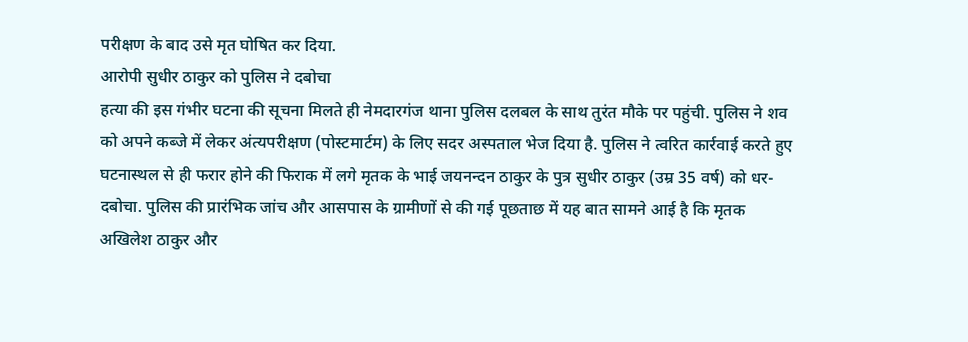परीक्षण के बाद उसे मृत घोषित कर दिया.
आरोपी सुधीर ठाकुर को पुलिस ने दबोचा
हत्या की इस गंभीर घटना की सूचना मिलते ही नेमदारगंज थाना पुलिस दलबल के साथ तुरंत मौके पर पहुंची. पुलिस ने शव को अपने कब्जे में लेकर अंत्यपरीक्षण (पोस्टमार्टम) के लिए सदर अस्पताल भेज दिया है. पुलिस ने त्वरित कार्रवाई करते हुए घटनास्थल से ही फरार होने की फिराक में लगे मृतक के भाई जयनन्दन ठाकुर के पुत्र सुधीर ठाकुर (उम्र 35 वर्ष) को धर-दबोचा. पुलिस की प्रारंभिक जांच और आसपास के ग्रामीणों से की गई पूछताछ में यह बात सामने आई है कि मृतक अखिलेश ठाकुर और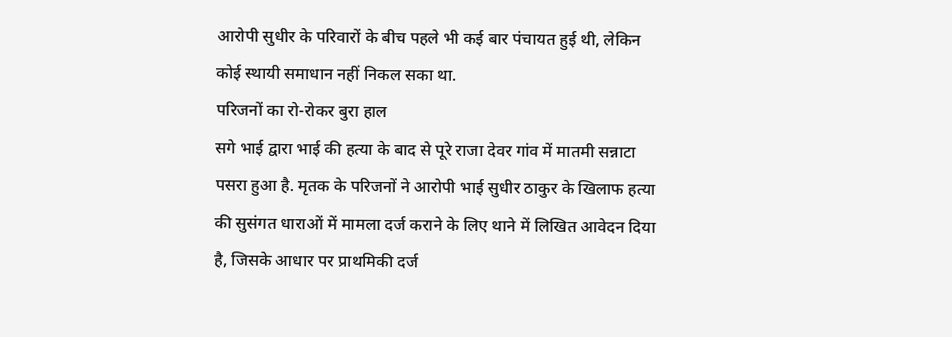आरोपी सुधीर के परिवारों के बीच पहले भी कई बार पंचायत हुई थी, लेकिन कोई स्थायी समाधान नहीं निकल सका था.
परिजनों का रो-रोकर बुरा हाल
सगे भाई द्वारा भाई की हत्या के बाद से पूरे राजा देवर गांव में मातमी सन्नाटा पसरा हुआ है. मृतक के परिजनों ने आरोपी भाई सुधीर ठाकुर के खिलाफ हत्या की सुसंगत धाराओं में मामला दर्ज कराने के लिए थाने में लिखित आवेदन दिया है, जिसके आधार पर प्राथमिकी दर्ज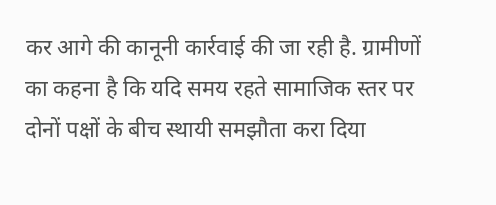कर आगे की कानूनी कार्रवाई की जा रही है. ग्रामीणों का कहना है कि यदि समय रहते सामाजिक स्तर पर दोनों पक्षों के बीच स्थायी समझौता करा दिया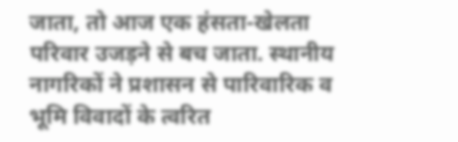जाता, तो आज एक हंसता-खेलता परिवार उजड़ने से बच जाता. स्थानीय नागरिकों ने प्रशासन से पारिवारिक व भूमि विवादों के त्वरित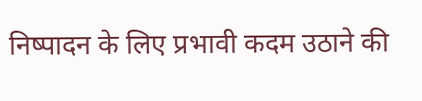निष्पादन के लिए प्रभावी कदम उठाने की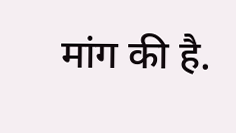मांग की है.